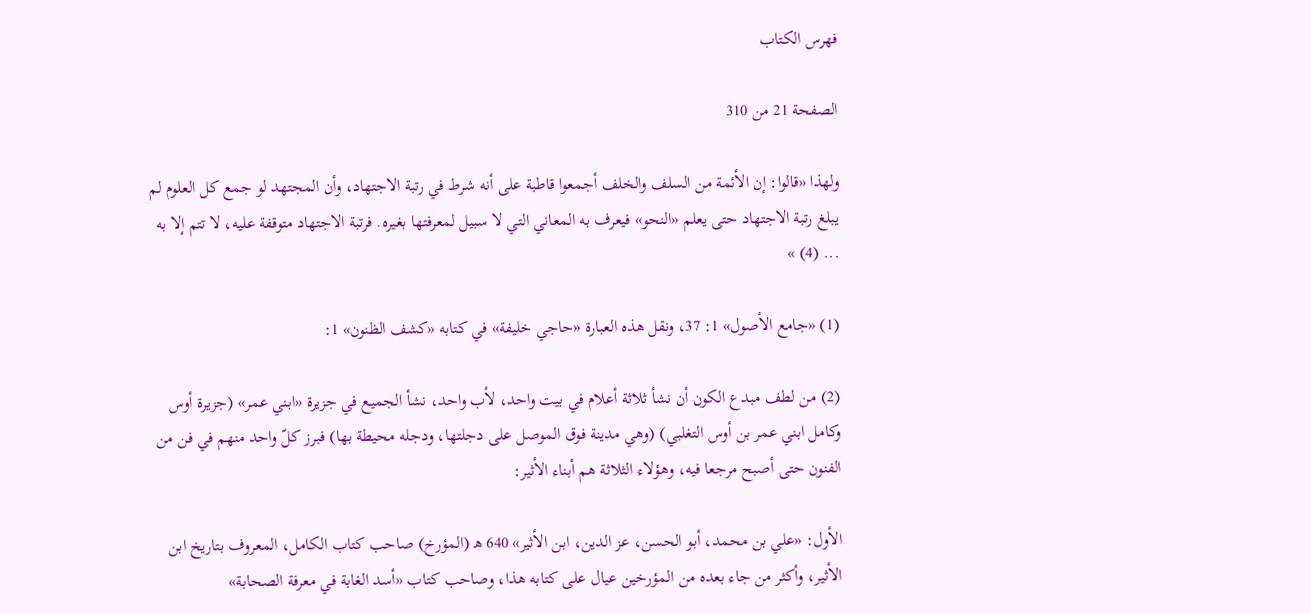فهرس الكتاب

الصفحة 21 من 310

ولهذا «قالوا: إن الأئمة من السلف والخلف أجمعوا قاطبة على أنه شرط في رتبة الاجتهاد، وأن المجتهد لو جمع كل العلوم لم يبلغ رتبة الاجتهاد حتى يعلم «النحو» فيعرف به المعاني التي لا سبيل لمعرفتها بغيره. فرتبة الاجتهاد متوقفة عليه، لا تتم إلا به ... (4) »

(1) «جامع الأصول» 1: 37، ونقل هذه العبارة «حاجي خليفة» في كتابه «كشف الظنون» 1:

(2) من لطف مبدع الكون أن نشأ ثلاثة أعلام في بيت واحد، لأب واحد، نشأ الجميع في جزيرة «ابني عمر» (جزيرة أوس وكامل ابني عمر بن أوس التغلبي) (وهي مدينة فوق الموصل على دجلتها، ودجله محيطة بها) فبرز كلّ واحد منهم في فن من الفنون حتى أصبح مرجعا فيه، وهؤلاء الثلاثة هم أبناء الأثير:

الأول: «علي بن محمد، أبو الحسن، عز الدين، ابن الأثير» 640 ه‍ (المؤرخ) صاحب كتاب الكامل، المعروف بتاريخ ابن الأثير، وأكثر من جاء بعده من المؤرخين عيال على كتابه هذا، وصاحب كتاب «أسد الغابة في معرفة الصحابة»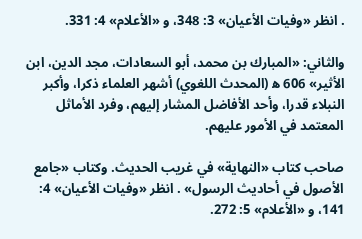. انظر «وفيات الأعيان» 3: 348، و «الأعلام» 4: 331.

والثاني: «المبارك بن محمد، أبو السعادات، مجد الدين، ابن الأثير» 606 ه‍ (المحدث اللغوي) أشهر العلماء ذكرا، وأكبر النبلاء قدرا، وأحد الأفاضل المشار إليهم، وفرد الأماثل المعتمد في الأمور عليهم.

صاحب كتاب «النهاية» في غريب الحديث. وكتاب «جامع الأصول في أحاديث الرسول» . انظر «وفيات الأعيان» 4: 141، و «الأعلام» 5: 272.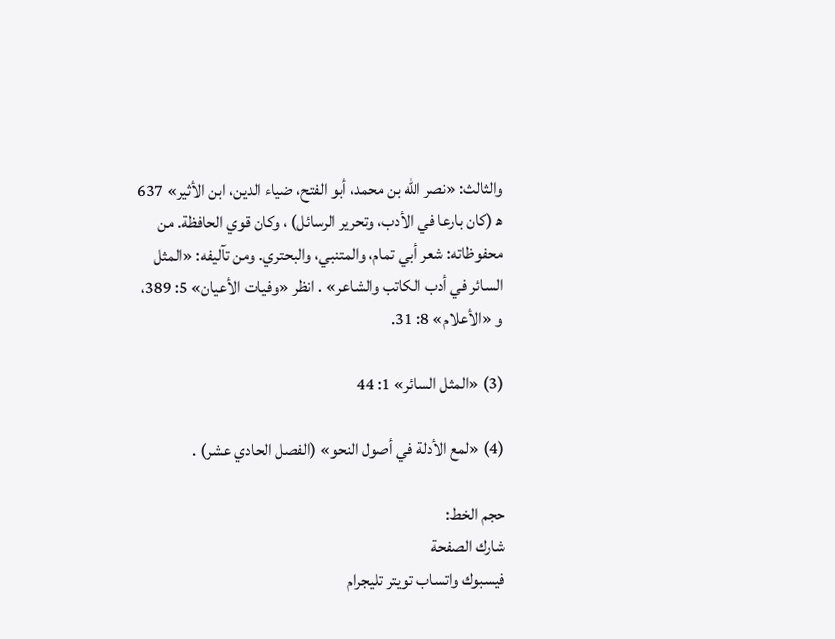والثالث: «نصر الله بن محمد، أبو الفتح، ضياء الدين، ابن الأثير» 637 ه‍ (كان بارعا في الأدب، وتحرير الرسائل) ، وكان قوي الحافظة. من محفوظاته: شعر أبي تمام، والمتنبي، والبحتري. ومن تآليفه: «المثل السائر في أدب الكاتب والشاعر» . انظر «وفيات الأعيان» 5: 389، و «الأعلام» 8: 31.

(3) «المثل السائر» 1: 44

(4) «لمع الأدلة في أصول النحو» (الفصل الحادي عشر) .

حجم الخط:
شارك الصفحة
فيسبوك واتساب تويتر تليجرام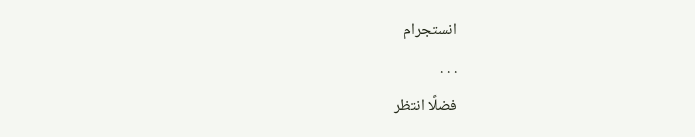انستجرام
. . .
فضلًا انتظر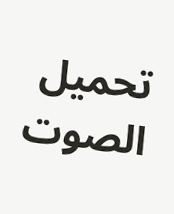تحميل الصوت